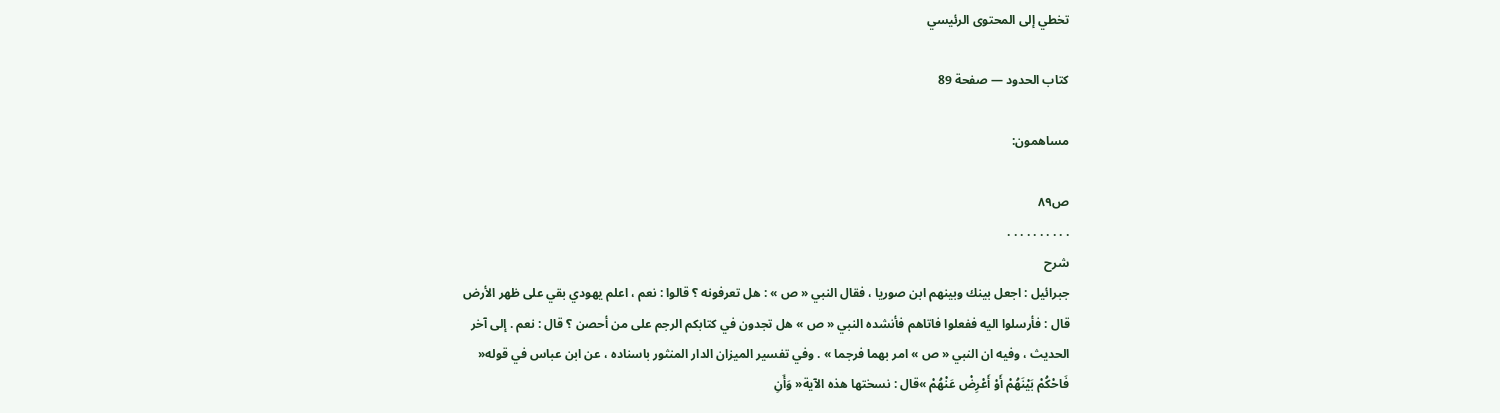تخطي إلى المحتوى الرئيسي

كتاب الحدود — صفحة 89

مساهمون:

ص٨٩
. . . . . . . . . .
شرح
جبرائيل : اجعل بينك وبينهم ابن صوريا ، فقال النبي « ص » : هل تعرفونه ؟ قالوا : نعم ، اعلم يهودي بقي على ظهر الأرض قال : فأرسلوا اليه ففعلوا فاتاهم فأنشده النبي « ص » هل تجدون في كتابكم الرجم على من أحصن ؟ قال : نعم . إلى آخر الحديث ، وفيه ان النبي « ص » امر بهما فرجما » . وفي تفسير الميزان الدار المنثور باسناده ، عن ابن عباس في قوله« فَاحْكُمْ بَيْنَهُمْ أَوْ أَعْرِضْ عَنْهُمْ »قال : نسختها هذه الآية« وَأَنِ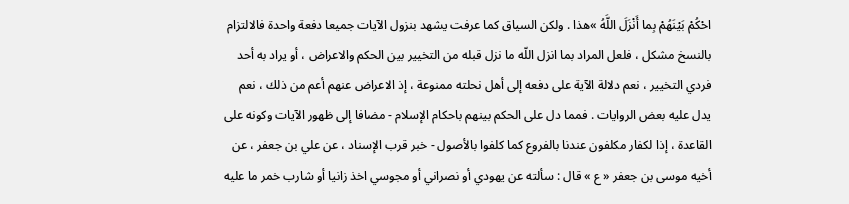احْكُمْ بَيْنَهُمْ بِما أَنْزَلَ اللَّهُ »هذا . ولكن السياق كما عرفت يشهد بنزول الآيات جميعا دفعة واحدة فالالتزام بالنسخ مشكل ، فلعل المراد بما انزل اللّه ما نزل قبله من التخيير بين الحكم والاعراض ، أو يراد به أحد فردي التخيير ، نعم دلالة الآية على دفعه إلى أهل نحلته ممنوعة ، إذ الاعراض عنهم أعم من ذلك ، نعم يدل عليه بعض الروايات . فمما دل على الحكم بينهم باحكام الإسلام - مضافا إلى ظهور الآيات وكونه على القاعدة ، إذا لكفار مكلفون عندنا بالفروع كما كلفوا بالأصول - خبر قرب الإسناد ، عن علي بن جعفر ، عن أخيه موسى بن جعفر « ع » قال : سألته عن يهودي أو نصراني أو مجوسي اخذ زانيا أو شارب خمر ما عليه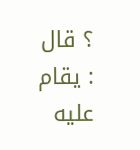؟ قال : يقام عليه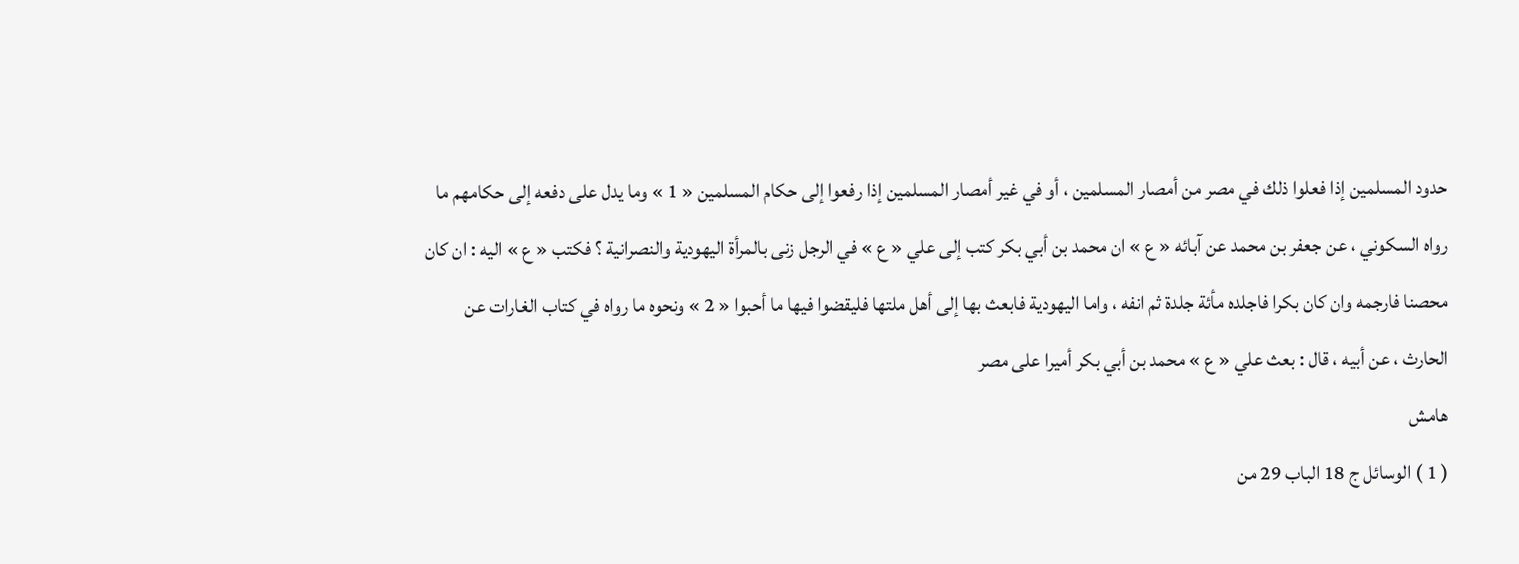حدود المسلمين إذا فعلوا ذلك في مصر من أمصار المسلمين ، أو في غير أمصار المسلمين إذا رفعوا إلى حكام المسلمين « 1 » وما يدل على دفعه إلى حكامهم ما رواه السكوني ، عن جعفر بن محمد عن آبائه « ع » ان محمد بن أبي بكر كتب إلى علي « ع » في الرجل زنى بالمرأة اليهودية والنصرانية ؟ فكتب « ع » اليه : ان كان محصنا فارجمه وان كان بكرا فاجلده مأئة جلدة ثم انفه ، واما اليهودية فابعث بها إلى أهل ملتها فليقضوا فيها ما أحبوا « 2 » ونحوه ما رواه في كتاب الغارات عن الحارث ، عن أبيه ، قال : بعث علي « ع » محمد بن أبي بكر أميرا على مصر
هامش
( 1 ) الوسائل ج 18 الباب 29 من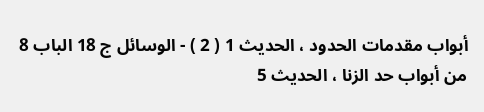أبواب مقدمات الحدود ، الحديث 1 ( 2 ) - الوسائل ج 18 الباب 8 من أبواب حد الزنا ، الحديث 5